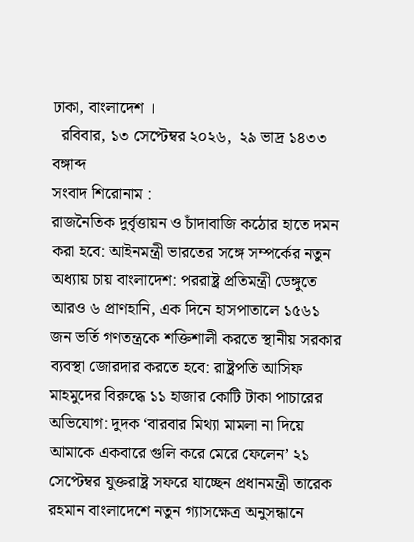ঢাকা, বাংলাদেশ ।
  রবিবার, ১৩ সেপ্টেম্বর ২০২৬,  ২৯ ভাদ্র ১৪৩৩ বঙ্গাব্দ
সংবাদ শিরোনাম :
রাজনৈতিক দুর্বৃত্তায়ন ও চাঁদাবাজি কঠোর হাতে দমন করা হবে: আইনমন্ত্রী ভারতের সঙ্গে সম্পর্কের নতুন অধ্যায় চায় বাংলাদেশ: পররাষ্ট্র প্রতিমন্ত্রী ডেঙ্গুতে আরও ৬ প্রাণহানি, এক দিনে হাসপাতালে ১৫৬১ জন ভর্তি গণতন্ত্রকে শক্তিশালী করতে স্থানীয় সরকার ব্যবস্থা জোরদার করতে হবে: রাষ্ট্রপতি আসিফ মাহমুদের বিরুদ্ধে ১১ হাজার কোটি টাকা পাচারের অভিযোগ: দুদক ‘বারবার মিথ্যা মামলা না দিয়ে আমাকে একবারে গুলি করে মেরে ফেলেন’ ২১ সেপ্টেম্বর যুক্তরাষ্ট্র সফরে যাচ্ছেন প্রধানমন্ত্রী তারেক রহমান বাংলাদেশে নতুন গ্যাসক্ষেত্র অনুসন্ধানে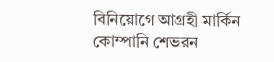বিনিয়োগে আগ্রহী মার্কিন কোম্পানি শেভরন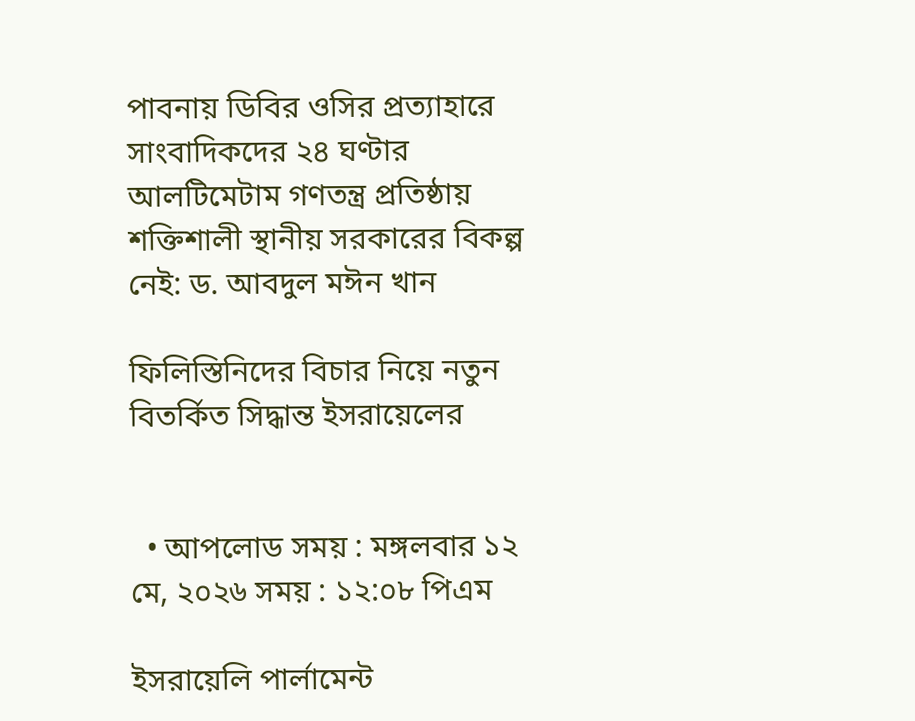পাবনায় ডিবির ওসির প্রত্যাহারে সাংবাদিকদের ২৪ ঘণ্টার আলটিমেটাম গণতন্ত্র প্রতিষ্ঠায় শক্তিশালী স্থানীয় সরকারের বিকল্প নেই: ড. আবদুল মঈন খান

ফিলিস্তিনিদের বিচার নিয়ে নতুন বিতর্কিত সিদ্ধান্ত ইসরায়েলের


  • আপলোড সময় : মঙ্গলবার ১২ মে, ২০২৬ সময় : ১২:০৮ পিএম

ইসরায়েলি পার্লামেন্ট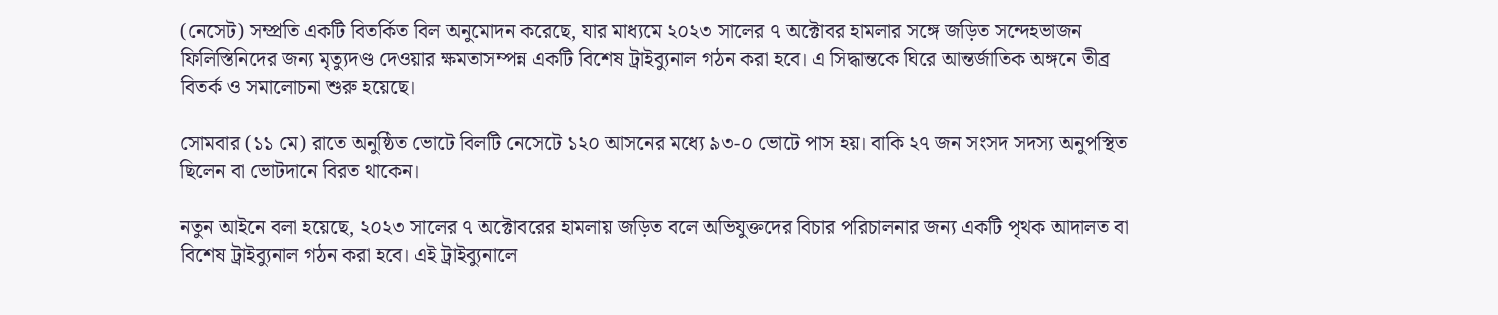(নেসেট) সম্প্রতি একটি বিতর্কিত বিল অনুমোদন করেছে, যার মাধ্যমে ২০২৩ সালের ৭ অক্টোবর হামলার সঙ্গে জড়িত সন্দেহভাজন ফিলিস্তিনিদের জন্য মৃত্যুদণ্ড দেওয়ার ক্ষমতাসম্পন্ন একটি বিশেষ ট্রাইব্যুনাল গঠন করা হবে। এ সিদ্ধান্তকে ঘিরে আন্তর্জাতিক অঙ্গনে তীব্র বিতর্ক ও সমালোচনা শুরু হয়েছে।

সোমবার (১১ মে) রাতে অনুষ্ঠিত ভোটে বিলটি নেসেটে ১২০ আসনের মধ্যে ৯৩-০ ভোটে পাস হয়। বাকি ২৭ জন সংসদ সদস্য অনুপস্থিত ছিলেন বা ভোটদানে বিরত থাকেন।

নতুন আইনে বলা হয়েছে, ২০২৩ সালের ৭ অক্টোবরের হামলায় জড়িত বলে অভিযুক্তদের বিচার পরিচালনার জন্য একটি পৃথক আদালত বা বিশেষ ট্রাইব্যুনাল গঠন করা হবে। এই ট্রাইব্যুনালে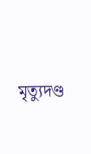মৃত্যুদণ্ড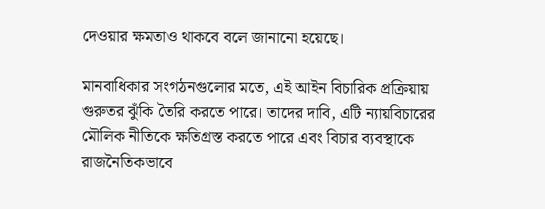দেওয়ার ক্ষমতাও থাকবে বলে জানানো হয়েছে।

মানবাধিকার সংগঠনগুলোর মতে, এই আইন বিচারিক প্রক্রিয়ায় গুরুতর ঝুঁকি তৈরি করতে পারে। তাদের দাবি, এটি ন্যায়বিচারের মৌলিক নীতিকে ক্ষতিগ্রস্ত করতে পারে এবং বিচার ব্যবস্থাকে রাজনৈতিকভাবে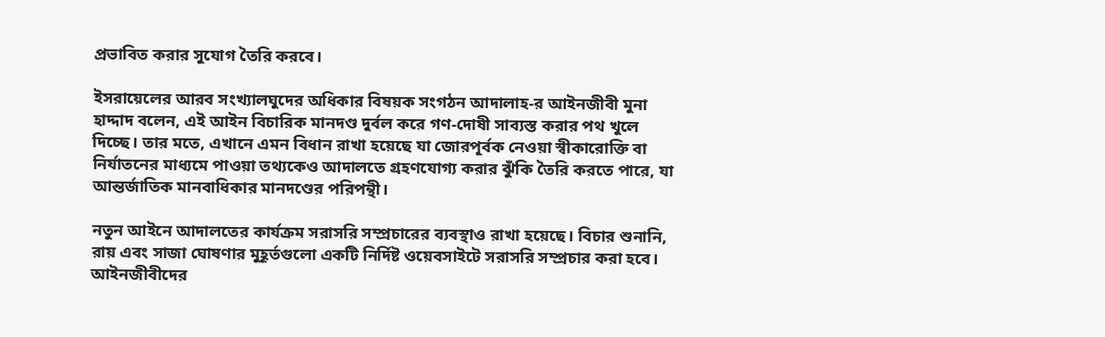প্রভাবিত করার সুযোগ তৈরি করবে।

ইসরায়েলের আরব সংখ্যালঘুদের অধিকার বিষয়ক সংগঠন আদালাহ-র আইনজীবী মুনা হাদ্দাদ বলেন, এই আইন বিচারিক মানদণ্ড দুর্বল করে গণ-দোষী সাব্যস্ত করার পথ খুলে দিচ্ছে। তার মতে, এখানে এমন বিধান রাখা হয়েছে যা জোরপূর্বক নেওয়া স্বীকারোক্তি বা নির্যাতনের মাধ্যমে পাওয়া তথ্যকেও আদালতে গ্রহণযোগ্য করার ঝুঁকি তৈরি করতে পারে, যা আন্তর্জাতিক মানবাধিকার মানদণ্ডের পরিপন্থী।

নতুন আইনে আদালতের কার্যক্রম সরাসরি সম্প্রচারের ব্যবস্থাও রাখা হয়েছে। বিচার শুনানি, রায় এবং সাজা ঘোষণার মুহূর্তগুলো একটি নির্দিষ্ট ওয়েবসাইটে সরাসরি সম্প্রচার করা হবে। আইনজীবীদের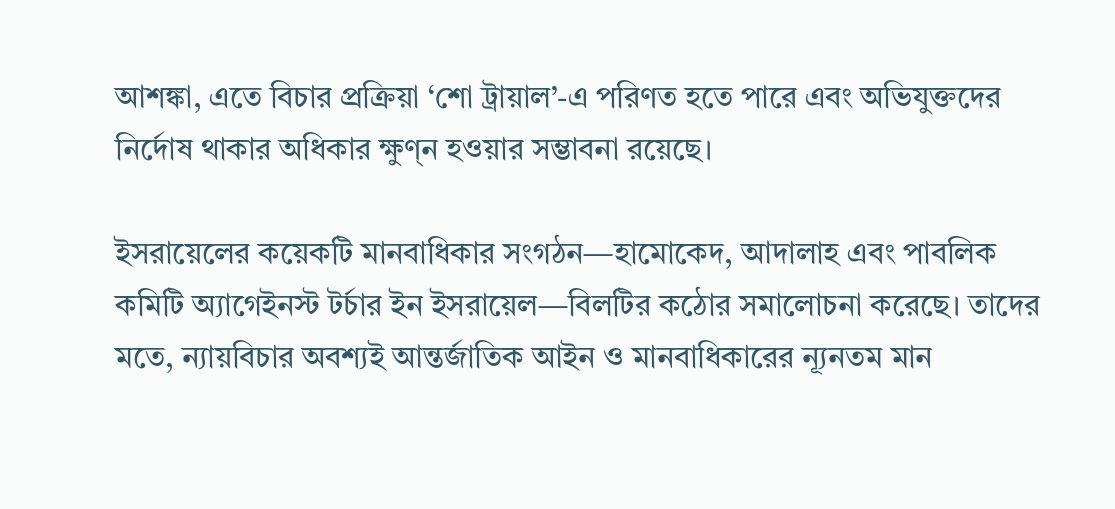আশঙ্কা, এতে বিচার প্রক্রিয়া ‘শো ট্রায়াল’-এ পরিণত হতে পারে এবং অভিযুক্তদের নির্দোষ থাকার অধিকার ক্ষুণ্ন হওয়ার সম্ভাবনা রয়েছে।

ইসরায়েলের কয়েকটি মানবাধিকার সংগঠন—হামোকেদ, আদালাহ এবং পাবলিক কমিটি অ্যাগেইনস্ট টর্চার ইন ইসরায়েল—বিলটির কঠোর সমালোচনা করেছে। তাদের মতে, ন্যায়বিচার অবশ্যই আন্তর্জাতিক আইন ও মানবাধিকারের ন্যূনতম মান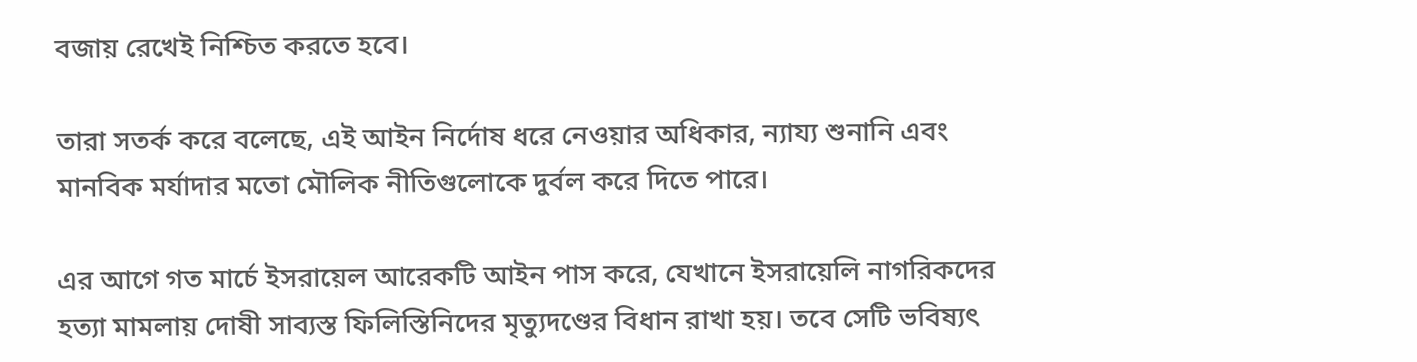বজায় রেখেই নিশ্চিত করতে হবে।

তারা সতর্ক করে বলেছে, এই আইন নির্দোষ ধরে নেওয়ার অধিকার, ন্যায্য শুনানি এবং মানবিক মর্যাদার মতো মৌলিক নীতিগুলোকে দুর্বল করে দিতে পারে।

এর আগে গত মার্চে ইসরায়েল আরেকটি আইন পাস করে, যেখানে ইসরায়েলি নাগরিকদের হত্যা মামলায় দোষী সাব্যস্ত ফিলিস্তিনিদের মৃত্যুদণ্ডের বিধান রাখা হয়। তবে সেটি ভবিষ্যৎ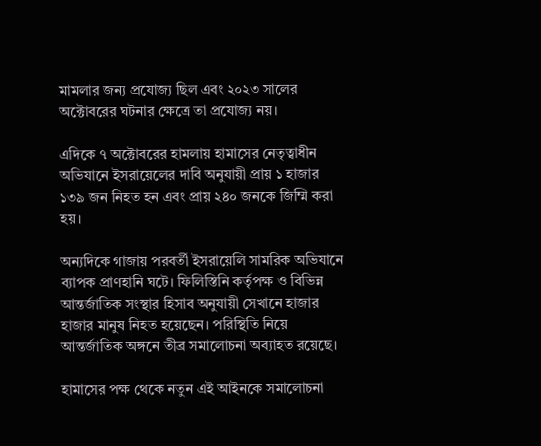মামলার জন্য প্রযোজ্য ছিল এবং ২০২৩ সালের অক্টোবরের ঘটনার ক্ষেত্রে তা প্রযোজ্য নয়।

এদিকে ৭ অক্টোবরের হামলায় হামাসের নেতৃত্বাধীন অভিযানে ইসরায়েলের দাবি অনুযায়ী প্রায় ১ হাজার ১৩৯ জন নিহত হন এবং প্রায় ২৪০ জনকে জিম্মি করা হয়।

অন্যদিকে গাজায় পরবর্তী ইসরায়েলি সামরিক অভিযানে ব্যাপক প্রাণহানি ঘটে। ফিলিস্তিনি কর্তৃপক্ষ ও বিভিন্ন আন্তর্জাতিক সংস্থার হিসাব অনুযায়ী সেখানে হাজার হাজার মানুষ নিহত হয়েছেন। পরিস্থিতি নিয়ে আন্তর্জাতিক অঙ্গনে তীব্র সমালোচনা অব্যাহত রয়েছে।

হামাসের পক্ষ থেকে নতুন এই আইনকে সমালোচনা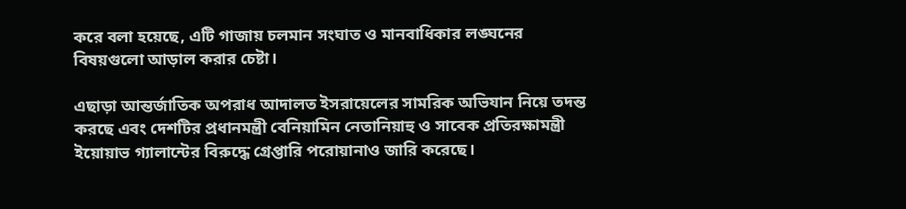করে বলা হয়েছে, এটি গাজায় চলমান সংঘাত ও মানবাধিকার লঙ্ঘনের বিষয়গুলো আড়াল করার চেষ্টা।

এছাড়া আন্তর্জাতিক অপরাধ আদালত ইসরায়েলের সামরিক অভিযান নিয়ে তদন্ত করছে এবং দেশটির প্রধানমন্ত্রী বেনিয়ামিন নেতানিয়াহু ও সাবেক প্রতিরক্ষামন্ত্রী ইয়োয়াভ গ্যালান্টের বিরুদ্ধে গ্রেপ্তারি পরোয়ানাও জারি করেছে।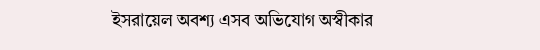ইসরায়েল অবশ্য এসব অভিযোগ অস্বীকার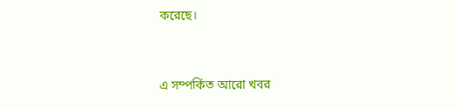করেছে।


এ সম্পর্কিত আরো খবর